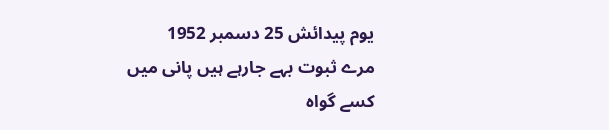یوم پیدائش 25 دسمبر 1952
مرے ثبوت بہے جارہے ہیں پانی میں
کسے گواہ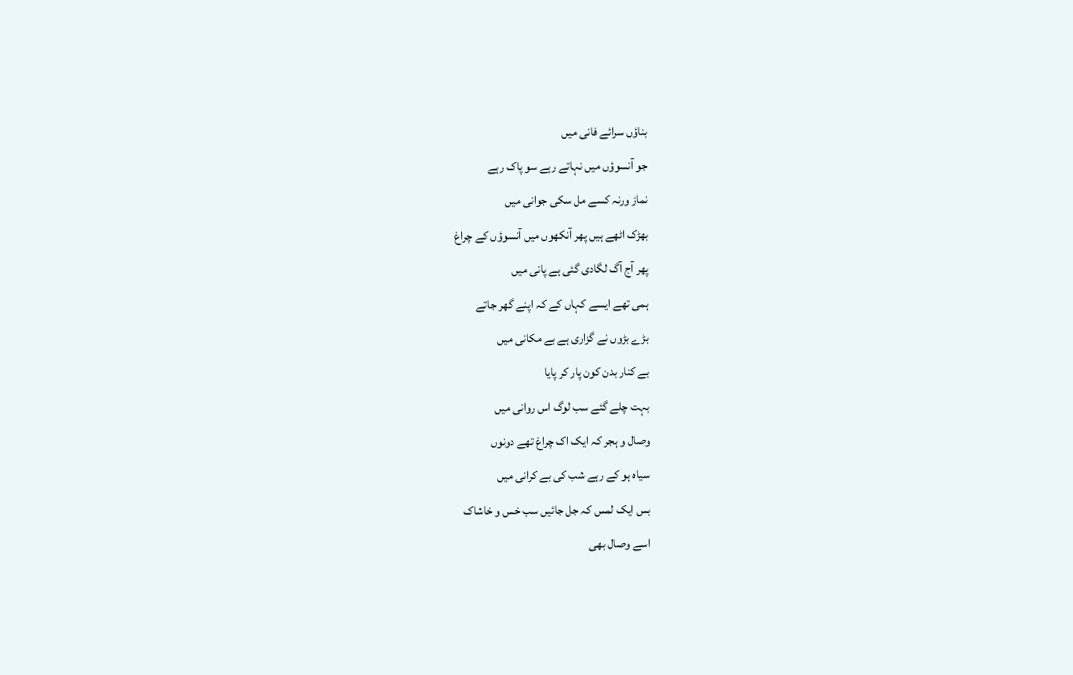بناؤں سرائے فانی میں
جو آنسوؤں میں نہاتے رہے سو پاک رہے
نماز ورنہ کسے مل سکی جوانی میں
بھڑک اٹھے ہیں پھر آنکھوں میں آنسوؤں کے چراغ
پھر آج آگ لگادی گئی ہے پانی میں
ہمی تھے ایسے کہاں کے کہ اپنے گھر جاتے
بڑے بڑوں نے گزاری ہے بے مکانی میں
بے کنار بدن کون پار کر پایا
بہت چلے گئے سب لوگ اس روانی میں
وصال و ہجر کہ ایک اک چراغ تھے دونوں
سیاہ ہو کے رہے شب کی بے کرانی میں
بس ایک لمس کہ جل جائیں سب خس و خاشاک
اسے وصال بھی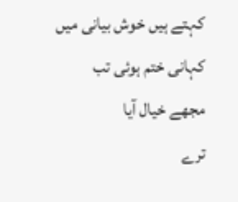کہتے ہیں خوش بیانی میں
کہانی ختم ہوئی تب مجھے خیال آیا
ترے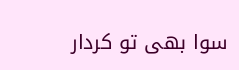سوا بھی تو کردار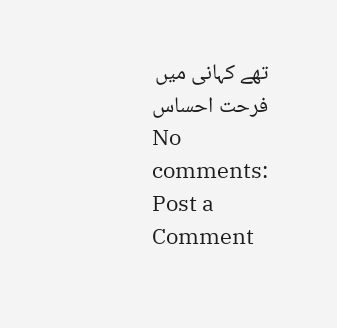تھے کہانی میں
فرحت احساس
No comments:
Post a Comment